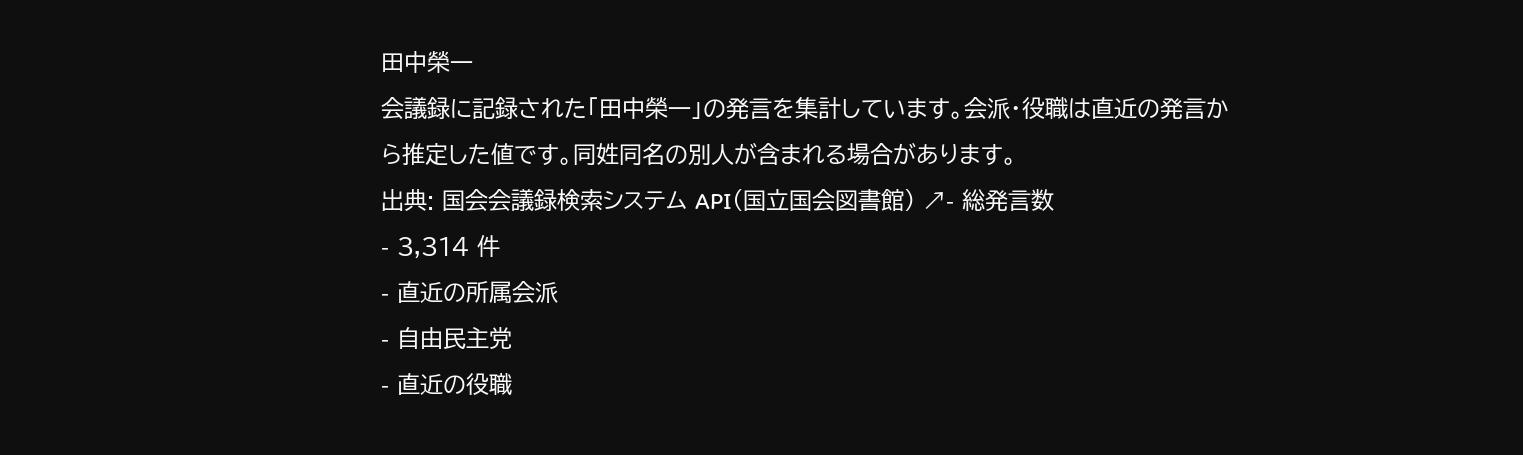田中榮一
会議録に記録された「田中榮一」の発言を集計しています。会派・役職は直近の発言から推定した値です。同姓同名の別人が含まれる場合があります。
出典: 国会会議録検索システム API(国立国会図書館) ↗- 総発言数
- 3,314 件
- 直近の所属会派
- 自由民主党
- 直近の役職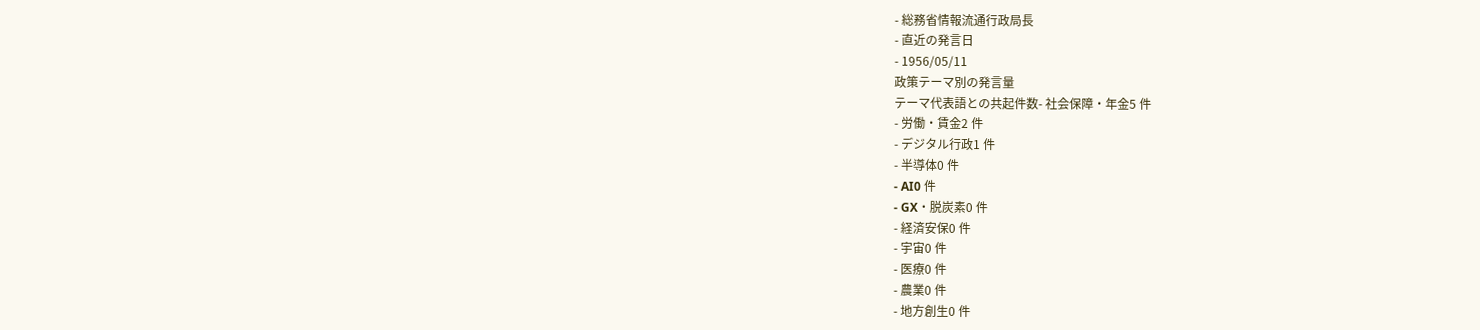- 総務省情報流通行政局長
- 直近の発言日
- 1956/05/11
政策テーマ別の発言量
テーマ代表語との共起件数- 社会保障・年金5 件
- 労働・賃金2 件
- デジタル行政1 件
- 半導体0 件
- AI0 件
- GX・脱炭素0 件
- 経済安保0 件
- 宇宙0 件
- 医療0 件
- 農業0 件
- 地方創生0 件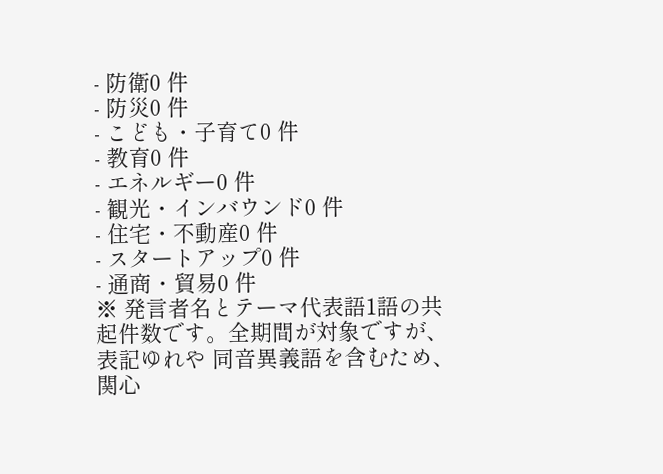- 防衛0 件
- 防災0 件
- こども・子育て0 件
- 教育0 件
- エネルギー0 件
- 観光・インバウンド0 件
- 住宅・不動産0 件
- スタートアップ0 件
- 通商・貿易0 件
※ 発言者名とテーマ代表語1語の共起件数です。全期間が対象ですが、表記ゆれや 同音異義語を含むため、関心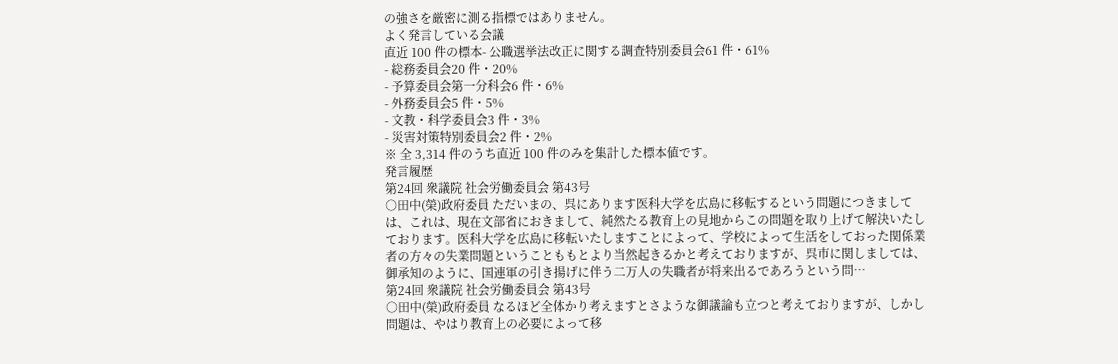の強さを厳密に測る指標ではありません。
よく発言している会議
直近 100 件の標本- 公職選挙法改正に関する調査特別委員会61 件・61%
- 総務委員会20 件・20%
- 予算委員会第一分科会6 件・6%
- 外務委員会5 件・5%
- 文教・科学委員会3 件・3%
- 災害対策特別委員会2 件・2%
※ 全 3,314 件のうち直近 100 件のみを集計した標本値です。
発言履歴
第24回 衆議院 社会労働委員会 第43号
○田中(榮)政府委員 ただいまの、呉にあります医科大学を広島に移転するという問題につきましては、これは、現在文部省におきまして、純然たる教育上の見地からこの問題を取り上げて解決いたしております。医科大学を広島に移転いたしますことによって、学校によって生活をしておった関係業者の方々の失業問題ということももとより当然起きるかと考えておりますが、呉市に関しましては、御承知のように、国連軍の引き揚げに伴う二万人の失職者が将来出るであろうという問…
第24回 衆議院 社会労働委員会 第43号
○田中(榮)政府委員 なるほど全体かり考えますとさような御議論も立つと考えておりますが、しかし問題は、やはり教育上の必要によって移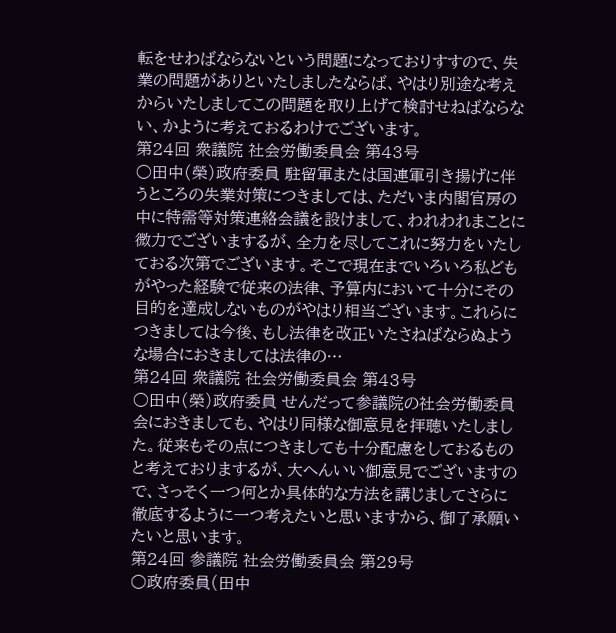転をせわばならないという問題になっておりすすので、失業の問題がありといたしましたならば、やはり別途な考えからいたしましてこの問題を取り上げて検討せねばならない、かように考えておるわけでございます。
第24回 衆議院 社会労働委員会 第43号
○田中(榮)政府委員 駐留軍または国連軍引き揚げに伴うところの失業対策につきましては、ただいま内閣官房の中に特需等対策連絡会議を設けまして、われわれまことに微力でございまするが、全力を尽してこれに努力をいたしておる次第でございます。そこで現在までいろいろ私どもがやった経験で従来の法律、予算内において十分にその目的を達成しないものがやはり相当ございます。これらにつきましては今後、もし法律を改正いたさねばならぬような場合におきましては法律の…
第24回 衆議院 社会労働委員会 第43号
○田中(榮)政府委員 せんだって参議院の社会労働委員会におきましても、やはり同様な御意見を拝聴いたしました。従来もその点につきましても十分配慮をしておるものと考えておりまするが、大へんいい御意見でございますので、さっそく一つ何とか具体的な方法を講じましてさらに徹底するように一つ考えたいと思いますから、御了承願いたいと思います。
第24回 参議院 社会労働委員会 第29号
○政府委員(田中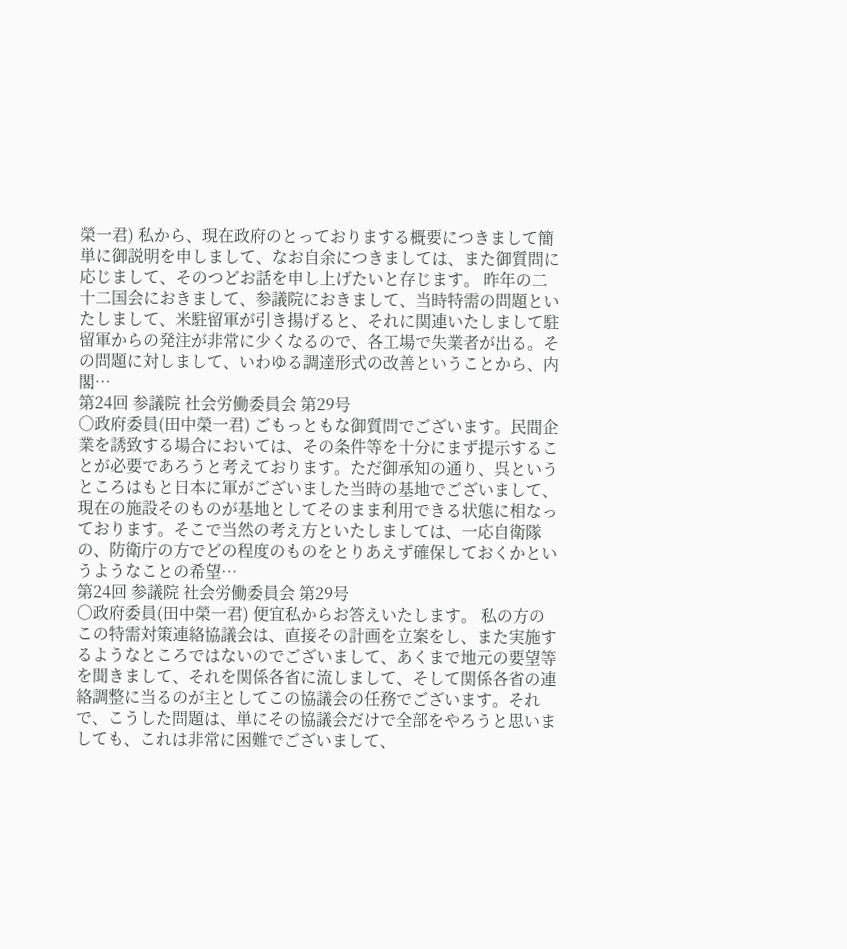榮一君) 私から、現在政府のとっておりまする概要につきまして簡単に御説明を申しまして、なお自余につきましては、また御質問に応じまして、そのつどお話を申し上げたいと存じます。 昨年の二十二国会におきまして、参議院におきまして、当時特需の問題といたしまして、米駐留軍が引き揚げると、それに関連いたしまして駐留軍からの発注が非常に少くなるので、各工場で失業者が出る。その問題に対しまして、いわゆる調達形式の改善ということから、内閣…
第24回 参議院 社会労働委員会 第29号
○政府委員(田中榮一君) ごもっともな御質問でございます。民間企業を誘致する場合においては、その条件等を十分にまず提示することが必要であろうと考えております。ただ御承知の通り、呉というところはもと日本に軍がございました当時の基地でございまして、現在の施設そのものが基地としてそのまま利用できる状態に相なっております。そこで当然の考え方といたしましては、一応自衛隊の、防衛庁の方でどの程度のものをとりあえず確保しておくかというようなことの希望…
第24回 参議院 社会労働委員会 第29号
○政府委員(田中榮一君) 便宜私からお答えいたします。 私の方のこの特需対策連絡協議会は、直接その計画を立案をし、また実施するようなところではないのでございまして、あくまで地元の要望等を聞きまして、それを関係各省に流しまして、そして関係各省の連絡調整に当るのが主としてこの協議会の任務でございます。それで、こうした問題は、単にその協議会だけで全部をやろうと思いましても、これは非常に困難でございまして、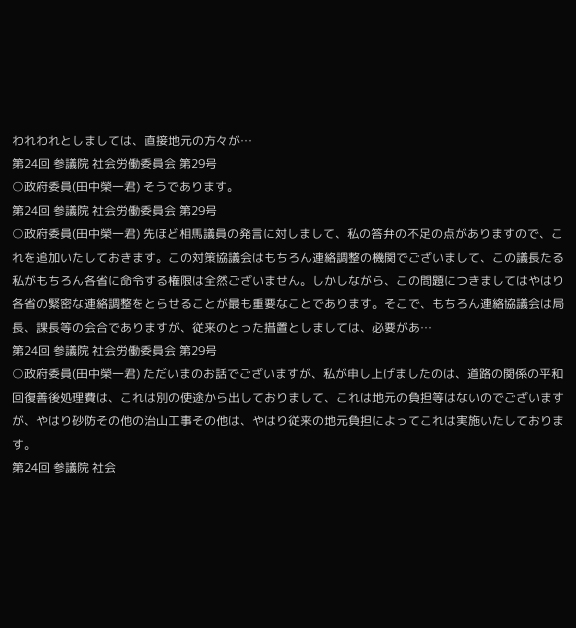われわれとしましては、直接地元の方々が…
第24回 参議院 社会労働委員会 第29号
○政府委員(田中榮一君) そうであります。
第24回 参議院 社会労働委員会 第29号
○政府委員(田中榮一君) 先ほど相馬議員の発言に対しまして、私の答弁の不足の点がありますので、これを追加いたしておきます。この対策協議会はもちろん連絡調整の機関でございまして、この議長たる私がもちろん各省に命令する権限は全然ございません。しかしながら、この問題につきましてはやはり各省の緊密な連絡調整をとらせることが最も重要なことであります。そこで、もちろん連絡協議会は局長、課長等の会合でありますが、従来のとった措置としましては、必要があ…
第24回 参議院 社会労働委員会 第29号
○政府委員(田中榮一君) ただいまのお話でございますが、私が申し上げましたのは、道路の関係の平和回復善後処理費は、これは別の使途から出しておりまして、これは地元の負担等はないのでございますが、やはり砂防その他の治山工事その他は、やはり従来の地元負担によってこれは実施いたしております。
第24回 参議院 社会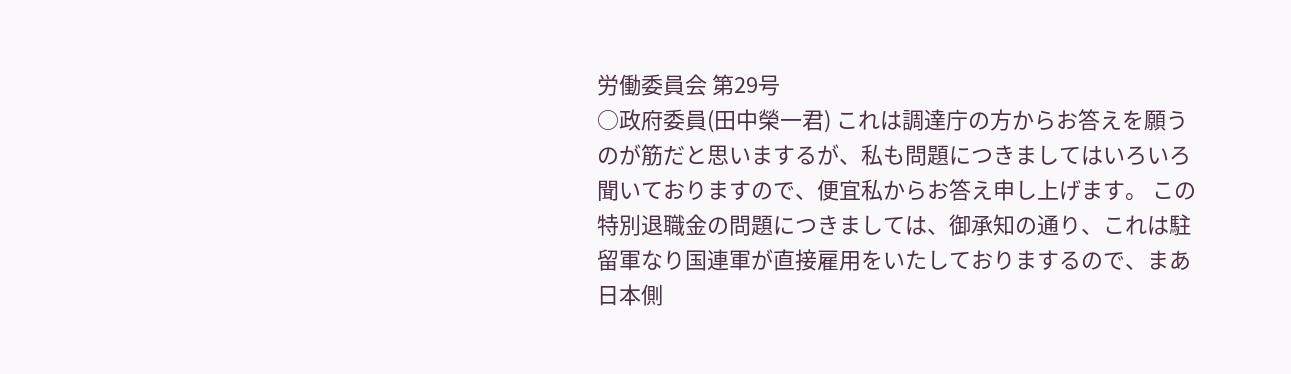労働委員会 第29号
○政府委員(田中榮一君) これは調達庁の方からお答えを願うのが筋だと思いまするが、私も問題につきましてはいろいろ聞いておりますので、便宜私からお答え申し上げます。 この特別退職金の問題につきましては、御承知の通り、これは駐留軍なり国連軍が直接雇用をいたしておりまするので、まあ日本側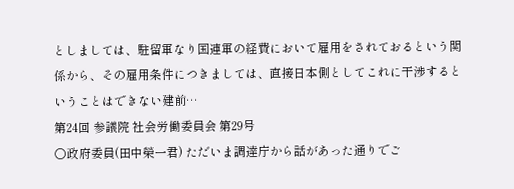としましては、駐留軍なり国連軍の経費において雇用をされておるという関係から、その雇用条件につきましては、直接日本側としてこれに干渉するということはできない建前…
第24回 参議院 社会労働委員会 第29号
○政府委員(田中榮一君) ただいま調達庁から話があった通りでご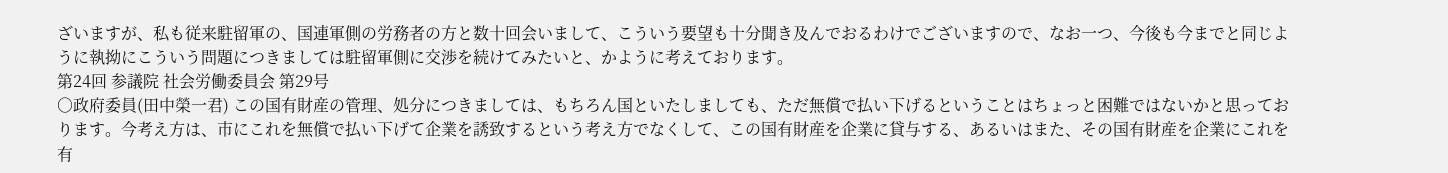ざいますが、私も従来駐留軍の、国連軍側の労務者の方と数十回会いまして、こういう要望も十分聞き及んでおるわけでございますので、なお一つ、今後も今までと同じように執拗にこういう問題につきましては駐留軍側に交渉を続けてみたいと、かように考えております。
第24回 参議院 社会労働委員会 第29号
○政府委員(田中榮一君) この国有財産の管理、処分につきましては、もちろん国といたしましても、ただ無償で払い下げるということはちょっと困難ではないかと思っております。今考え方は、市にこれを無償で払い下げて企業を誘致するという考え方でなくして、この国有財産を企業に貸与する、あるいはまた、その国有財産を企業にこれを有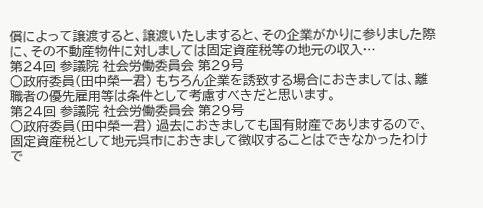償によって譲渡すると、譲渡いたしますると、その企業がかりに参りました際に、その不動産物件に対しましては固定資産税等の地元の収入…
第24回 参議院 社会労働委員会 第29号
○政府委員(田中榮一君) もちろん企業を誘致する場合におきましては、離職者の優先雇用等は条件として考慮すべきだと思います。
第24回 参議院 社会労働委員会 第29号
○政府委員(田中榮一君) 過去におきましても国有財産でありまするので、固定資産税として地元呉市におきまして徴収することはできなかったわけで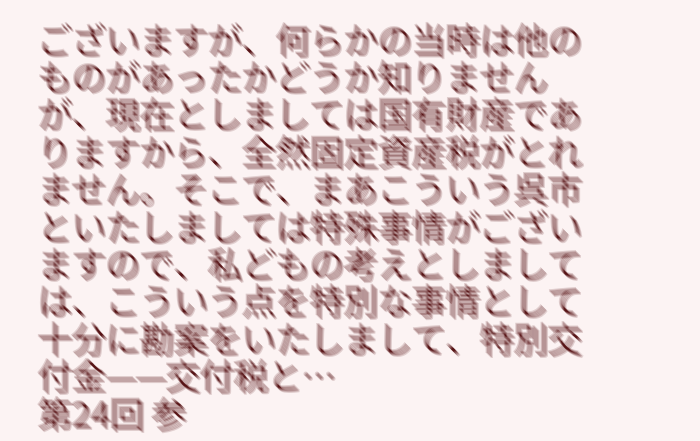ございますが、何らかの当時は他のものがあったかどうか知りませんが、現在としましては国有財産でありますから、全然固定資産税がとれません。そこで、まあこういう呉市といたしましては特殊事情がございますので、私どもの考えとしましては、こういう点を特別な事情として十分に勘案をいたしまして、特別交付金——交付税と…
第24回 参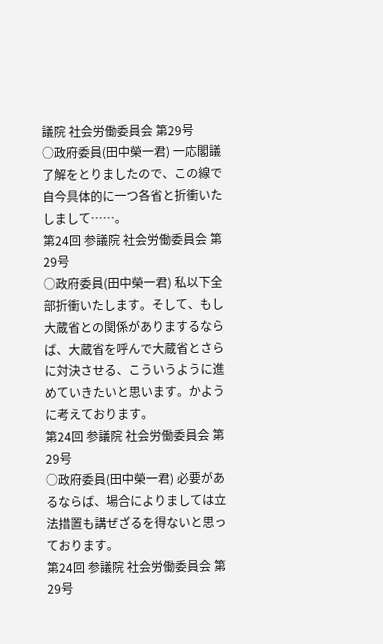議院 社会労働委員会 第29号
○政府委員(田中榮一君) 一応閣議了解をとりましたので、この線で自今具体的に一つ各省と折衝いたしまして……。
第24回 参議院 社会労働委員会 第29号
○政府委員(田中榮一君) 私以下全部折衝いたします。そして、もし大蔵省との関係がありまするならば、大蔵省を呼んで大蔵省とさらに対決させる、こういうように進めていきたいと思います。かように考えております。
第24回 参議院 社会労働委員会 第29号
○政府委員(田中榮一君) 必要があるならば、場合によりましては立法措置も講ぜざるを得ないと思っております。
第24回 参議院 社会労働委員会 第29号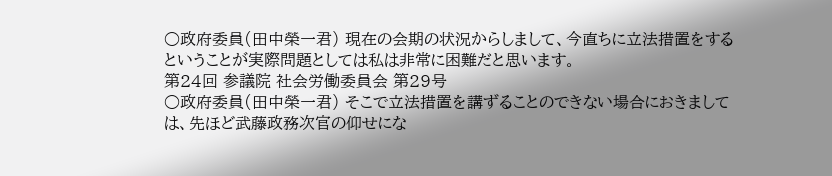○政府委員(田中榮一君) 現在の会期の状況からしまして、今直ちに立法措置をするということが実際問題としては私は非常に困難だと思います。
第24回 参議院 社会労働委員会 第29号
○政府委員(田中榮一君) そこで立法措置を講ずることのできない場合におきましては、先ほど武藤政務次官の仰せにな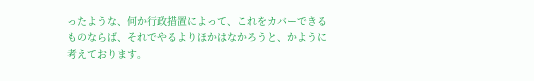ったような、何か行政措置によって、これをカバーできるものならば、それでやるよりほかはなかろうと、かように考えております。